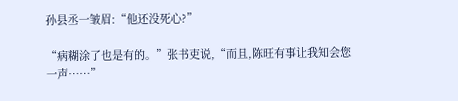孙县丞一皱眉:“他还没死心?”

“病糊涂了也是有的。”张书吏说,“而且,陈旺有事让我知会您一声……”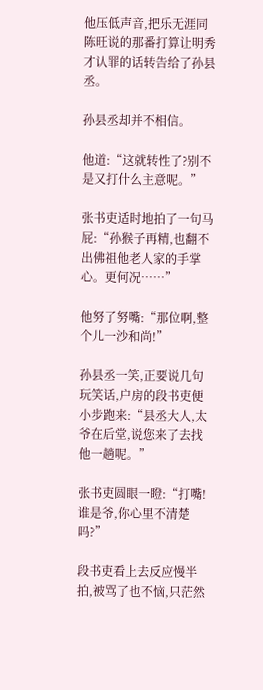他压低声音,把乐无涯同陈旺说的那番打算让明秀才认罪的话转告给了孙县丞。

孙县丞却并不相信。

他道:“这就转性了?别不是又打什么主意呢。”

张书吏适时地拍了一句马屁:“孙猴子再精,也翻不出佛祖他老人家的手掌心。更何况……”

他努了努嘴:“那位啊,整个儿一沙和尚!”

孙县丞一笑,正要说几句玩笑话,户房的段书吏便小步跑来:“县丞大人,太爷在后堂,说您来了去找他一趟呢。”

张书吏圆眼一瞪:“打嘴!谁是爷,你心里不清楚吗?”

段书吏看上去反应慢半拍,被骂了也不恼,只茫然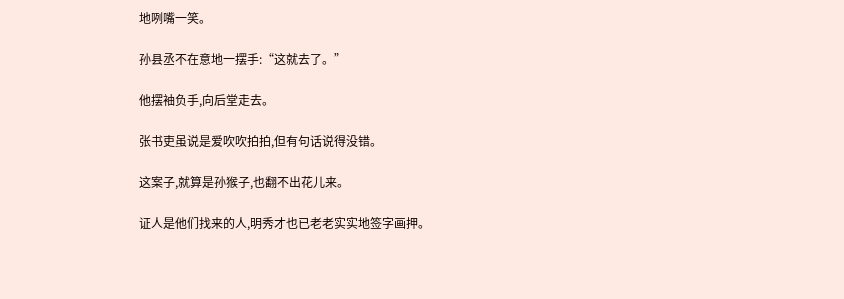地咧嘴一笑。

孙县丞不在意地一摆手:“这就去了。”

他摆袖负手,向后堂走去。

张书吏虽说是爱吹吹拍拍,但有句话说得没错。

这案子,就算是孙猴子,也翻不出花儿来。

证人是他们找来的人,明秀才也已老老实实地签字画押。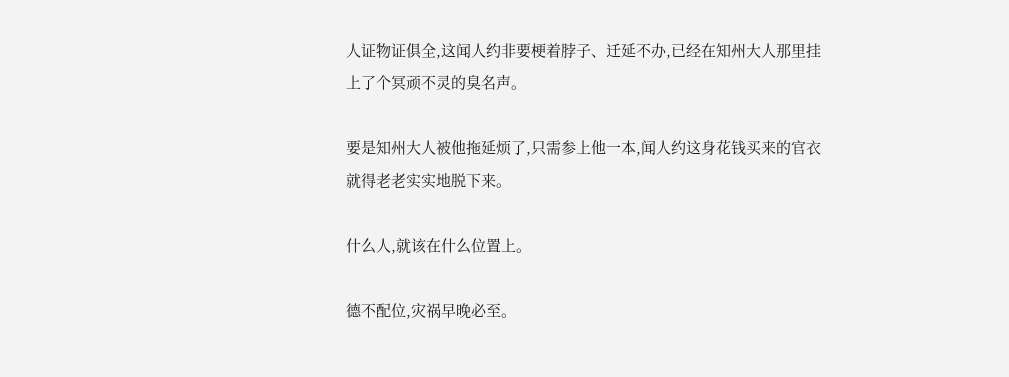人证物证俱全,这闻人约非要梗着脖子、迁延不办,已经在知州大人那里挂上了个冥顽不灵的臭名声。

要是知州大人被他拖延烦了,只需参上他一本,闻人约这身花钱买来的官衣就得老老实实地脱下来。

什么人,就该在什么位置上。

德不配位,灾祸早晚必至。